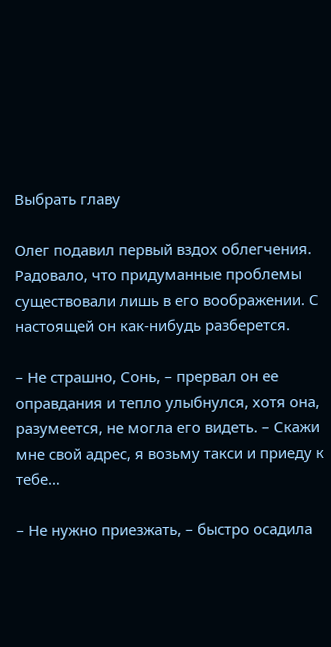Выбрать главу

Олег подавил первый вздох облегчения. Радовало, что придуманные проблемы существовали лишь в его воображении. С настоящей он как-нибудь разберется.

– Не страшно, Сонь, – прервал он ее оправдания и тепло улыбнулся, хотя она, разумеется, не могла его видеть. – Скажи мне свой адрес, я возьму такси и приеду к тебе…

– Не нужно приезжать, – быстро осадила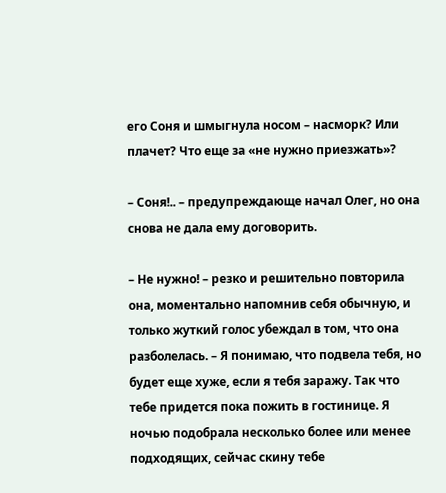его Соня и шмыгнула носом – насморк? Или плачет? Что еще за «не нужно приезжать»?

– Соня!.. – предупреждающе начал Олег, но она снова не дала ему договорить.

– Не нужно! – резко и решительно повторила она, моментально напомнив себя обычную, и только жуткий голос убеждал в том, что она разболелась. – Я понимаю, что подвела тебя, но будет еще хуже, если я тебя заражу. Так что тебе придется пока пожить в гостинице. Я ночью подобрала несколько более или менее подходящих, сейчас скину тебе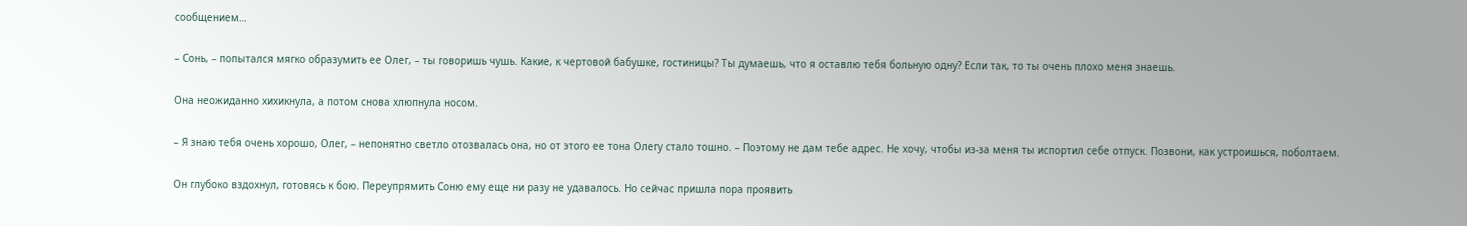сообщением…

– Сонь, – попытался мягко образумить ее Олег, – ты говоришь чушь. Какие, к чертовой бабушке, гостиницы? Ты думаешь, что я оставлю тебя больную одну? Если так, то ты очень плохо меня знаешь.

Она неожиданно хихикнула, а потом снова хлюпнула носом.

– Я знаю тебя очень хорошо, Олег, – непонятно светло отозвалась она, но от этого ее тона Олегу стало тошно. – Поэтому не дам тебе адрес. Не хочу, чтобы из-за меня ты испортил себе отпуск. Позвони, как устроишься, поболтаем.

Он глубоко вздохнул, готовясь к бою. Переупрямить Соню ему еще ни разу не удавалось. Но сейчас пришла пора проявить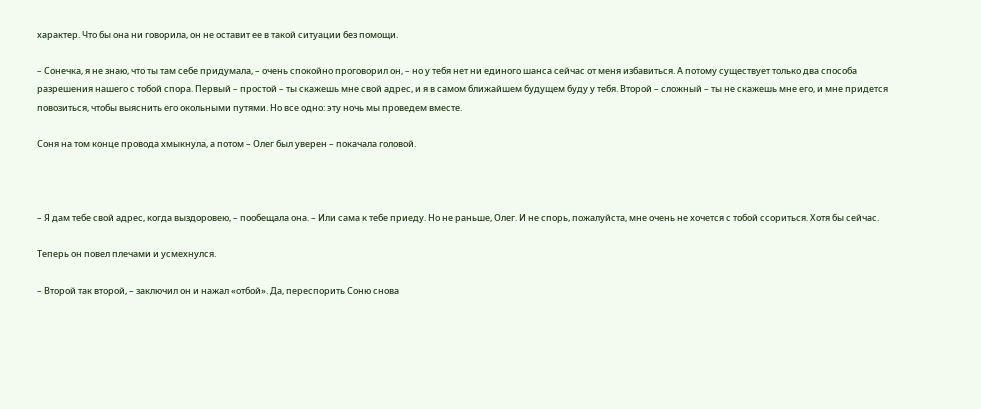характер. Что бы она ни говорила, он не оставит ее в такой ситуации без помощи.

– Сонечка, я не знаю, что ты там себе придумала, – очень спокойно проговорил он, – но у тебя нет ни единого шанса сейчас от меня избавиться. А потому существует только два способа разрешения нашего с тобой спора. Первый – простой – ты скажешь мне свой адрес, и я в самом ближайшем будущем буду у тебя. Второй – сложный – ты не скажешь мне его, и мне придется повозиться, чтобы выяснить его окольными путями. Но все одно: эту ночь мы проведем вместе.

Соня на том конце провода хмыкнула, а потом – Олег был уверен – покачала головой.



– Я дам тебе свой адрес, когда выздоровею, – пообещала она. – Или сама к тебе приеду. Но не раньше, Олег. И не спорь, пожалуйста, мне очень не хочется с тобой ссориться. Хотя бы сейчас.

Теперь он повел плечами и усмехнулся.

– Второй так второй, – заключил он и нажал «отбой». Да, переспорить Соню снова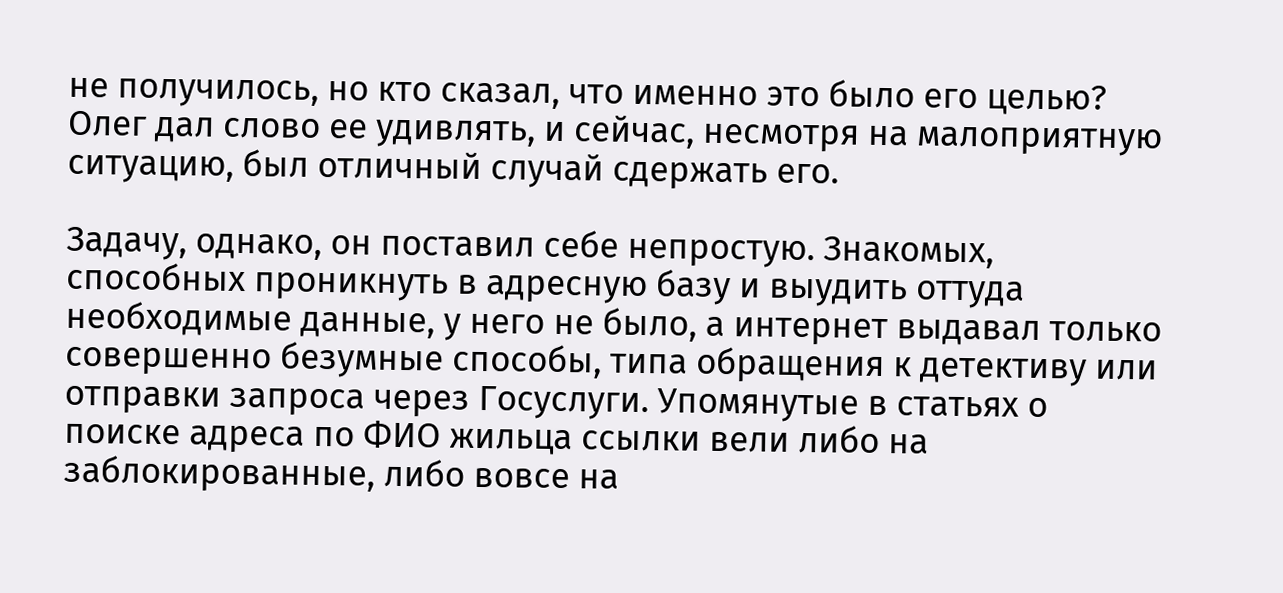не получилось, но кто сказал, что именно это было его целью? Олег дал слово ее удивлять, и сейчас, несмотря на малоприятную ситуацию, был отличный случай сдержать его.

Задачу, однако, он поставил себе непростую. Знакомых, способных проникнуть в адресную базу и выудить оттуда необходимые данные, у него не было, а интернет выдавал только совершенно безумные способы, типа обращения к детективу или отправки запроса через Госуслуги. Упомянутые в статьях о поиске адреса по ФИО жильца ссылки вели либо на заблокированные, либо вовсе на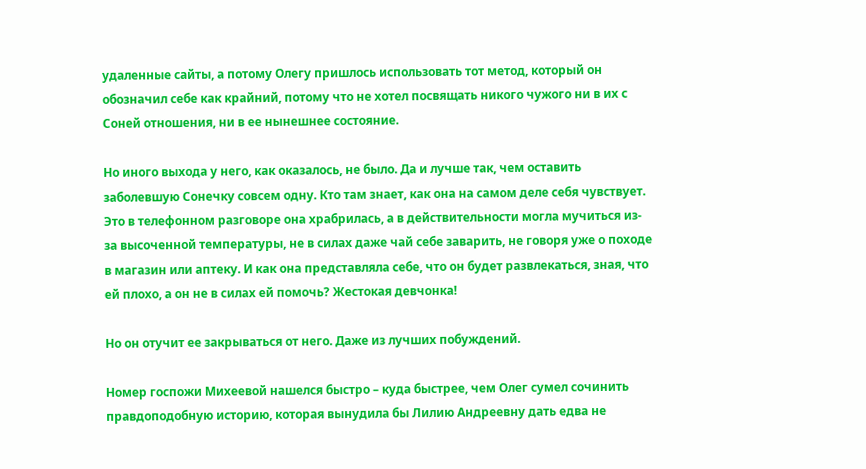удаленные сайты, а потому Олегу пришлось использовать тот метод, который он обозначил себе как крайний, потому что не хотел посвящать никого чужого ни в их с Соней отношения, ни в ее нынешнее состояние.

Но иного выхода у него, как оказалось, не было. Да и лучше так, чем оставить заболевшую Сонечку совсем одну. Кто там знает, как она на самом деле себя чувствует. Это в телефонном разговоре она храбрилась, а в действительности могла мучиться из-за высоченной температуры, не в силах даже чай себе заварить, не говоря уже о походе в магазин или аптеку. И как она представляла себе, что он будет развлекаться, зная, что ей плохо, а он не в силах ей помочь? Жестокая девчонка!

Но он отучит ее закрываться от него. Даже из лучших побуждений.

Номер госпожи Михеевой нашелся быстро – куда быстрее, чем Олег сумел сочинить правдоподобную историю, которая вынудила бы Лилию Андреевну дать едва не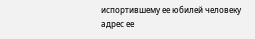испортившему ее юбилей человеку адрес ее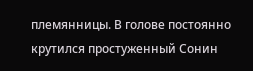племянницы. В голове постоянно крутился простуженный Сонин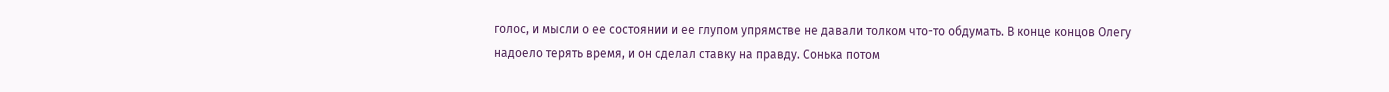голос, и мысли о ее состоянии и ее глупом упрямстве не давали толком что-то обдумать. В конце концов Олегу надоело терять время, и он сделал ставку на правду. Сонька потом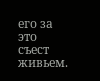его за это съест живьем.